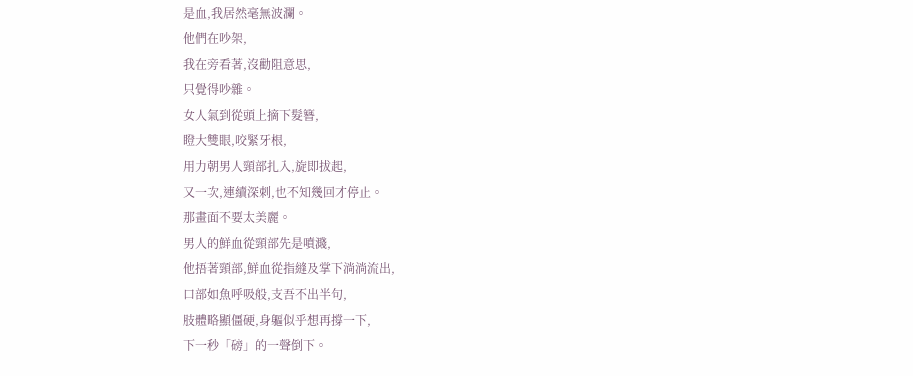是血,我居然毫無波瀾。
他們在吵架,
我在旁看著,沒勸阻意思,
只覺得吵雜。
女人氣到從頭上摘下髮簪,
瞪大雙眼,咬緊牙根,
用力朝男人頸部扎入,旋即拔起,
又一次,連續深刺,也不知幾回才停止。
那畫面不要太美麗。
男人的鮮血從頸部先是噴濺,
他捂著頸部,鮮血從指縫及掌下淌淌流出,
口部如魚呼吸般,支吾不出半句,
肢體略顯僵硬,身軀似乎想再撐一下,
下一秒「磅」的一聲倒下。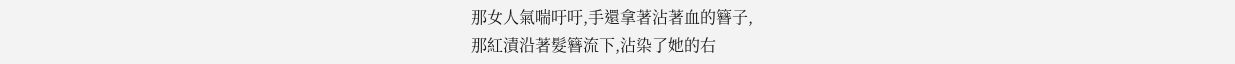那女人氣喘吁吁,手還拿著沾著血的簪子,
那紅漬沿著髮簪流下,沾染了她的右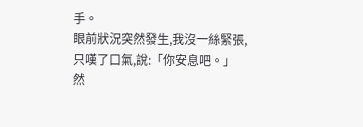手。
眼前狀況突然發生,我沒一絲緊張,
只嘆了口氣,說:「你安息吧。」
然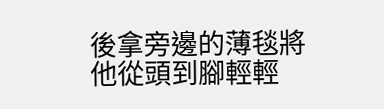後拿旁邊的薄毯將他從頭到腳輕輕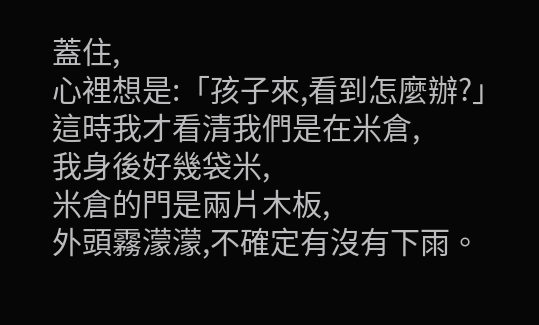蓋住,
心裡想是:「孩子來,看到怎麼辦?」
這時我才看清我們是在米倉,
我身後好幾袋米,
米倉的門是兩片木板,
外頭霧濛濛,不確定有沒有下雨。